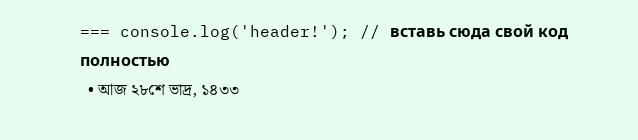=== console.log('header!'); // вставь сюда свой код полностью
  • আজ ২৮শে ভাদ্র, ১৪৩৩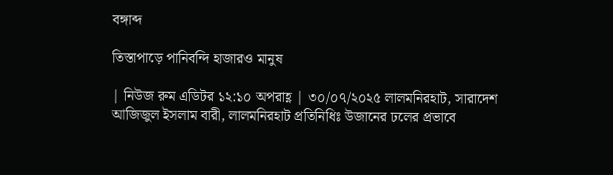বঙ্গাব্দ

তিস্তাপাড়ে পানিবন্দি হাজারও মানুষ

| নিউজ রুম এডিটর ১২:১০ অপরাহ্ণ | ৩০/০৭/২০২৫ লালমনিরহাট, সারাদেশ
আজিজুল ইসলাম বারী, লালমনিরহাট প্রতিনিধিঃ উজানের ঢলের প্রভাবে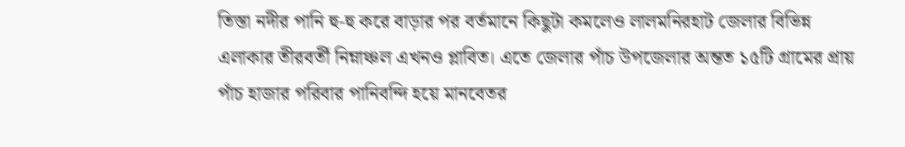তিস্তা নদীর পানি হু-হু করে বাড়ার পর বর্তমানে কিছুটা কমলেও লালমনিরহাট জেলার বিভিন্ন এলাকার তীরবর্তী নিম্নাঞ্চল এখনও প্লাবিত। এতে জেলার পাঁচ উপজেলার অন্তত ১৫টি গ্রামের প্রায় পাঁচ হাজার পরিবার পানিবন্দি হয়ে মানবেতর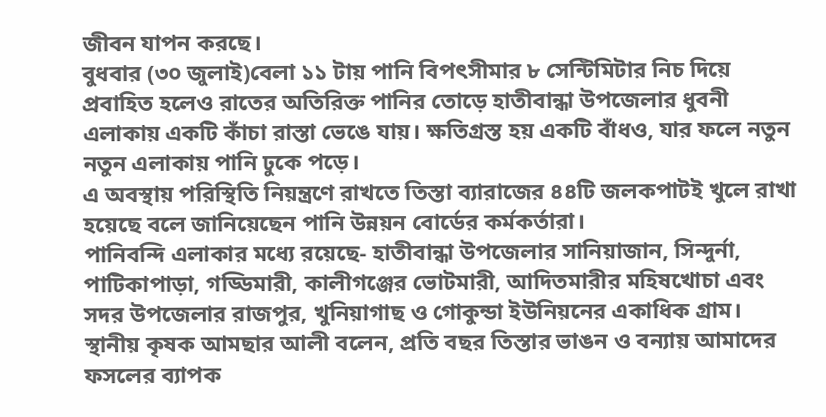জীবন যাপন করছে।
বুধবার (৩০ জুলাই)বেলা ১১ টায় পানি বিপৎসীমার ৮ সেন্টিমিটার নিচ দিয়ে প্রবাহিত হলেও রাতের অতিরিক্ত পানির তোড়ে হাতীবান্ধা উপজেলার ধুবনী এলাকায় একটি কাঁচা রাস্তা ভেঙে যায়। ক্ষতিগ্রস্ত হয় একটি বাঁধও, যার ফলে নতুন নতুন এলাকায় পানি ঢুকে পড়ে।
এ অবস্থায় পরিস্থিতি নিয়ন্ত্রণে রাখতে তিস্তা ব্যারাজের ৪৪টি জলকপাটই খুলে রাখা হয়েছে বলে জানিয়েছেন পানি উন্নয়ন বোর্ডের কর্মকর্তারা।
পানিবন্দি এলাকার মধ্যে রয়েছে- হাতীবান্ধা উপজেলার সানিয়াজান, সিন্দুর্না, পাটিকাপাড়া, গড্ডিমারী, কালীগঞ্জের ভোটমারী, আদিতমারীর মহিষখোচা এবং সদর উপজেলার রাজপুর, খুনিয়াগাছ ও গোকুন্ডা ইউনিয়নের একাধিক গ্রাম।
স্থানীয় কৃষক আমছার আলী বলেন, প্রতি বছর তিস্তার ভাঙন ও বন্যায় আমাদের ফসলের ব্যাপক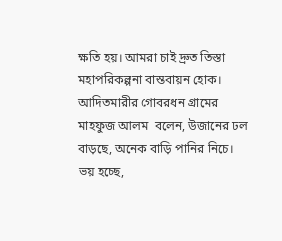ক্ষতি হয়। আমরা চাই দ্রুত তিস্তা মহাপরিকল্পনা বাস্তবায়ন হোক।
আদিতমারীর গোবরধন গ্রামের মাহফুজ আলম  বলেন, উজানের ঢল বাড়ছে, অনেক বাড়ি পানির নিচে। ভয় হচ্ছে,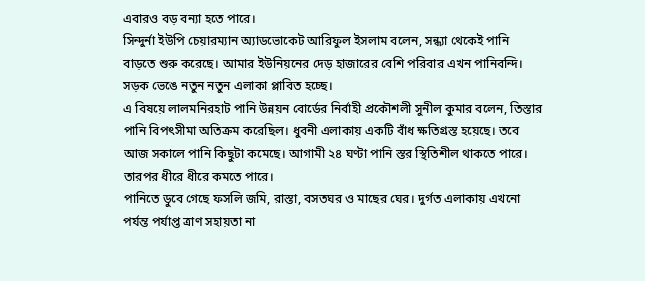এবারও বড় বন্যা হতে পারে।
সিন্দুর্না ইউপি চেয়ারম্যান অ্যাডভোকেট আরিফুল ইসলাম বলেন, সন্ধ্যা থেকেই পানি বাড়তে শুরু করেছে। আমার ইউনিয়নের দেড় হাজারের বেশি পরিবার এখন পানিবন্দি। সড়ক ভেঙে নতুন নতুন এলাকা প্লাবিত হচ্ছে।
এ বিষয়ে লালমনিরহাট পানি উন্নয়ন বোর্ডের নির্বাহী প্রকৌশলী সুনীল কুমার বলেন, তিস্তার পানি বিপৎসীমা অতিক্রম করেছিল। ধুবনী এলাকায় একটি বাঁধ ক্ষতিগ্রস্ত হয়েছে। তবে আজ সকালে পানি কিছুটা কমেছে। আগামী ২৪ ঘণ্টা পানি স্তর স্থিতিশীল থাকতে পারে। তারপর ধীরে ধীরে কমতে পারে।
পানিতে ডুবে গেছে ফসলি জমি, রাস্তা, বসতঘর ও মাছের ঘের। দুর্গত এলাকায় এখনো পর্যন্ত পর্যাপ্ত ত্রাণ সহায়তা না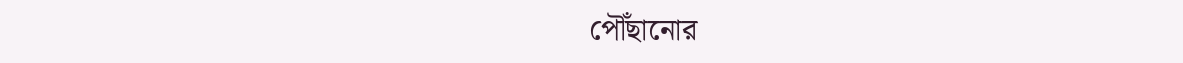পৌঁছানোর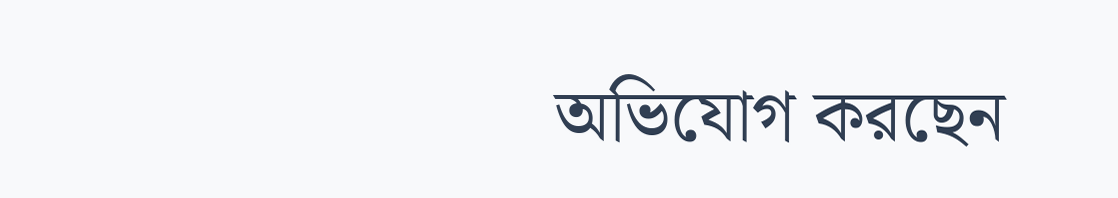অভিযোগ করছেন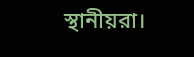স্থানীয়রা।